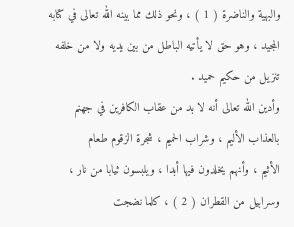والبهية والناضرة ( 1 ) ، ونحو ذلك مما بينه الله تعالى في كتابه
المجيد ، وهو حق لا يأتيه الباطل من بين يديه ولا من خلفه
تنزيل من حكيم حميد .
وأدين الله تعالى أنه لا بد من عقاب الكافرين في جهنم
بالعذاب الأليم ، وشراب الحميم ، شجرة الزقوم طعام
الأثيم ، وأنهم يخلدون فيها أبدا ، ويلبسون ثيابا من نار ،
وسرابيل من القطران ( 2 ) ، كلما نضجت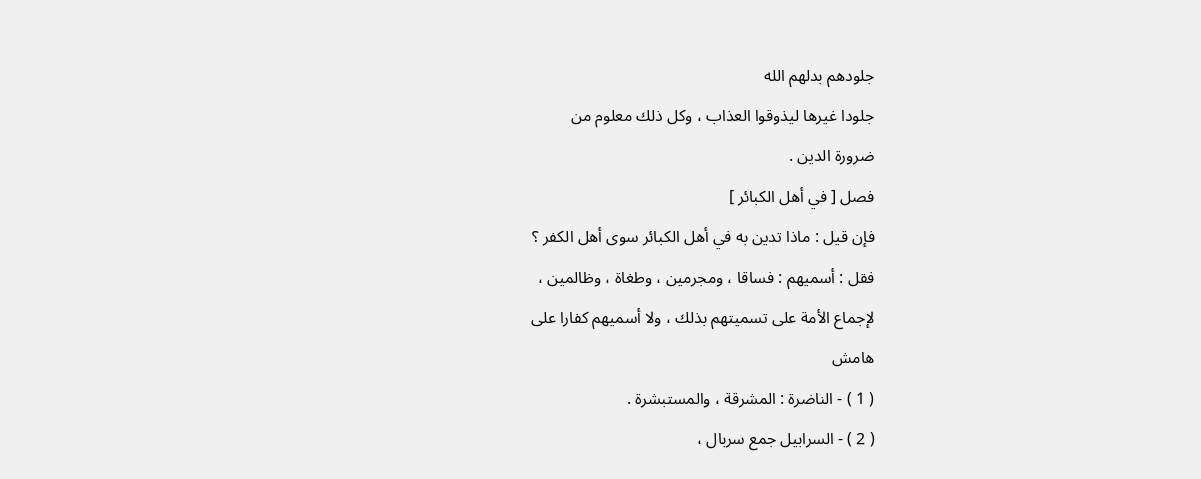جلودهم بدلهم الله
جلودا غيرها ليذوقوا العذاب ، وكل ذلك معلوم من
ضرورة الدين .
فصل [ في أهل الكبائر ]
فإن قيل : ماذا تدين به في أهل الكبائر سوى أهل الكفر ؟
فقل : أسميهم : فساقا ، ومجرمين ، وطغاة ، وظالمين ،
لإجماع الأمة على تسميتهم بذلك ، ولا أسميهم كفارا على
هامش
( 1 ) - الناضرة : المشرقة ، والمستبشرة .
( 2 ) - السرابيل جمع سربال ،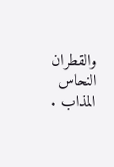والقطران النحاس المذاب .